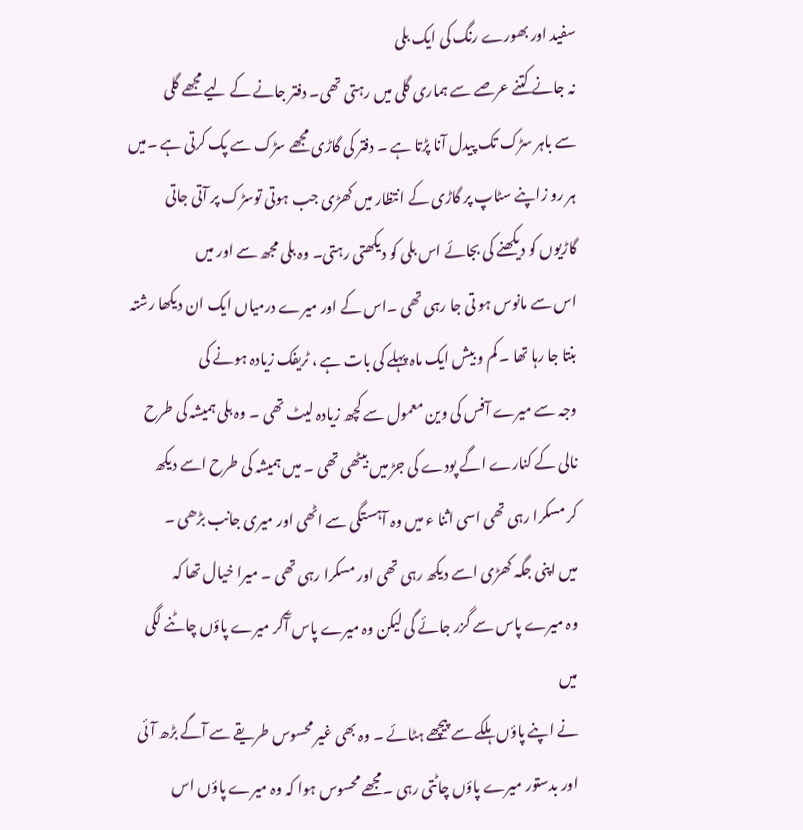سفید اور بھورے رنگ کی ایک بلی
نہ جانے کتنے عرصے سے ہماری گلی میں رہتی تھی۔ دفتر جانے کے لیے مجھے گلی
سے باہر سڑک تک پیدل آنا پڑتا ہے ۔ دفتر کی گاڑی مجھے سڑک سے پک کرتی ہے ۔میں
ہر رو زاپنے سٹاپ پر گاڑی کے انتظار میں کھڑی جب ہوتی توسڑک پر آتی جاتی
گاڑیوں کو دیکھنے کی بجائے اس بلی کو دیکھتی رہتی۔ وہ بلی مجھ سے اور میں
اس سے مانوس ہو تی جا رہی تھی ۔اس کے اور میرے درمیاں ایک ان دیکھا رشتہ
بنتا جا رہا تھا ۔ کم و بیش ایک ماہ پہلے کی بات ہے ، ٹریفک زیادہ ہونے کی
وجہ سے میرے آفس کی وین معمول سے کچھ زیادہ لیٹ تھی ۔ وہ بلی ہمیشہ کی طرح
نالی کے کنارے اگے پودے کی جڑ میں بیٹھی تھی ۔ میں ہمیشہ کی طرح اسے دیکھ
کر مسکرا رہی تھی اسی اثنا ء میں وہ آہستگی سے اٹھی اور میری جانب بڑھی ۔
میں اپنی جگہ کھڑی اسے دیکھ رہی تھی اور مسکرا رہی تھی ۔ میرا خیال تھا کہ
وہ میرے پاس سے گزر جائے گی لیکن وہ میرے پاس آٓکر میرے پاؤں چاٹنے لگی میں
نے اپنے پاؤں ہلکے سے پیچھے ہٹائے ۔ وہ بھی غیر محسوس طریقے سے آگے بڑھ آئی
اور بدستور میرے پاؤں چاٹتی رہی ۔مجھے محسوس ہوا کہ وہ میرے پاؤں اس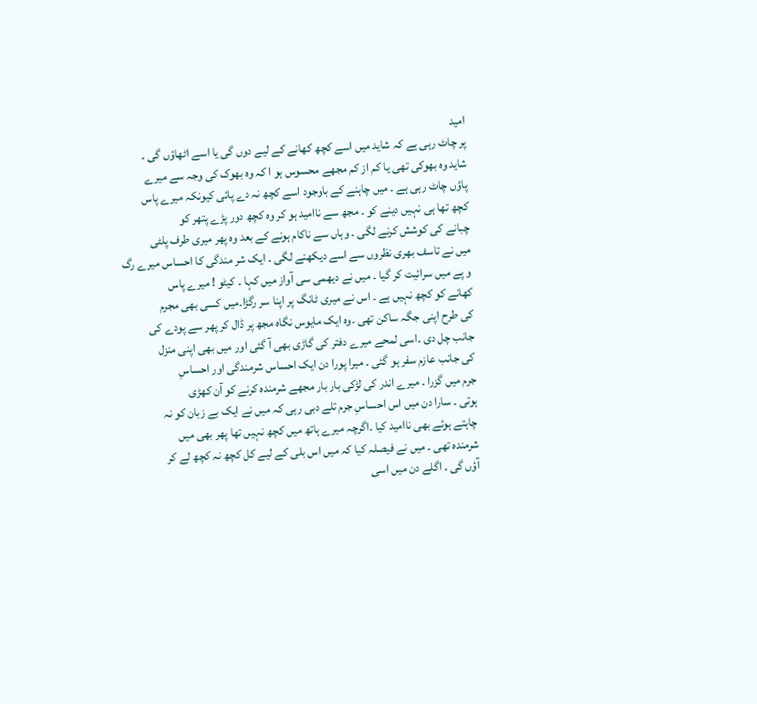امید
پر چاٹ رہی ہے کہ شاید میں اسے کچھ کھانے کے لیے دوں گی یا اسے اٹھاؤں گی ۔
شاید وہ بھوکی تھی یا کم از کم مجھے محسوس ہو ا کہ وہ بھوک کی وجہ سے میرے
پاؤں چاٹ رہی ہے ۔ میں چاہنے کے باوجود اسے کچھ نہ دے پائی کیونکہ میرے پاس
کچھ تھا ہی نہیں دینے کو ۔ مجھ سے ناامید ہو کر وہ کچھ دور پڑے پتھر کو
چبانے کی کوشش کرنے لگی ۔ وہاں سے ناکام ہونے کے بعد وہ پھر میری طرف پلٹی
میں نے تاسف بھری نظروں سے اسے دیکھنے لگی ۔ ایک شر مندگی کا احساس میرے رگ
و پے میں سرائیت کر گیا ۔ میں نے دیھمی سی آواز میں کہا ۔ کیٹو ! میرے پاس
کھانے کو کچھ نہیں ہے ۔ اس نے میری ٹانگ پر اپنا سر رگڑا۔میں کسی بھی مجرم
کی طرح اپنی جگہ ساکن تھی ۔وہ ایک مایوس نگاہ مجھ پر ڈال کر پھر سے پودے کی
جانب چل دی ۔اسی لمحے میرے دفتر کی گاڑی بھی آ گئی اور میں بھی اپنی منزل
کی جانب عازم سفر ہو گئی ۔ میرا پورا دن ایک احساس شرمندگی اور احساسِ
جرم میں گزرا ۔ میرے اندر کی لڑکی بار بار مجھے شرمندہ کرنے کو آن کھڑی
ہوتی ۔ سارا دن میں اس احساسِ جرم تلے دبی رہی کہ میں نے ایک بے زبان کو نہ
چاہتے ہوئے بھی ناامید کیا ۔اگرچہ میرے ہاتھ میں کچھ نہیں تھا پھر بھی میں
شرمندہ تھی ۔ میں نے فیصلہ کیا کہ میں اس بلی کے لیے کل کچھ نہ کچھ لے کر
آؤں گی ۔ اگلے دن میں اسی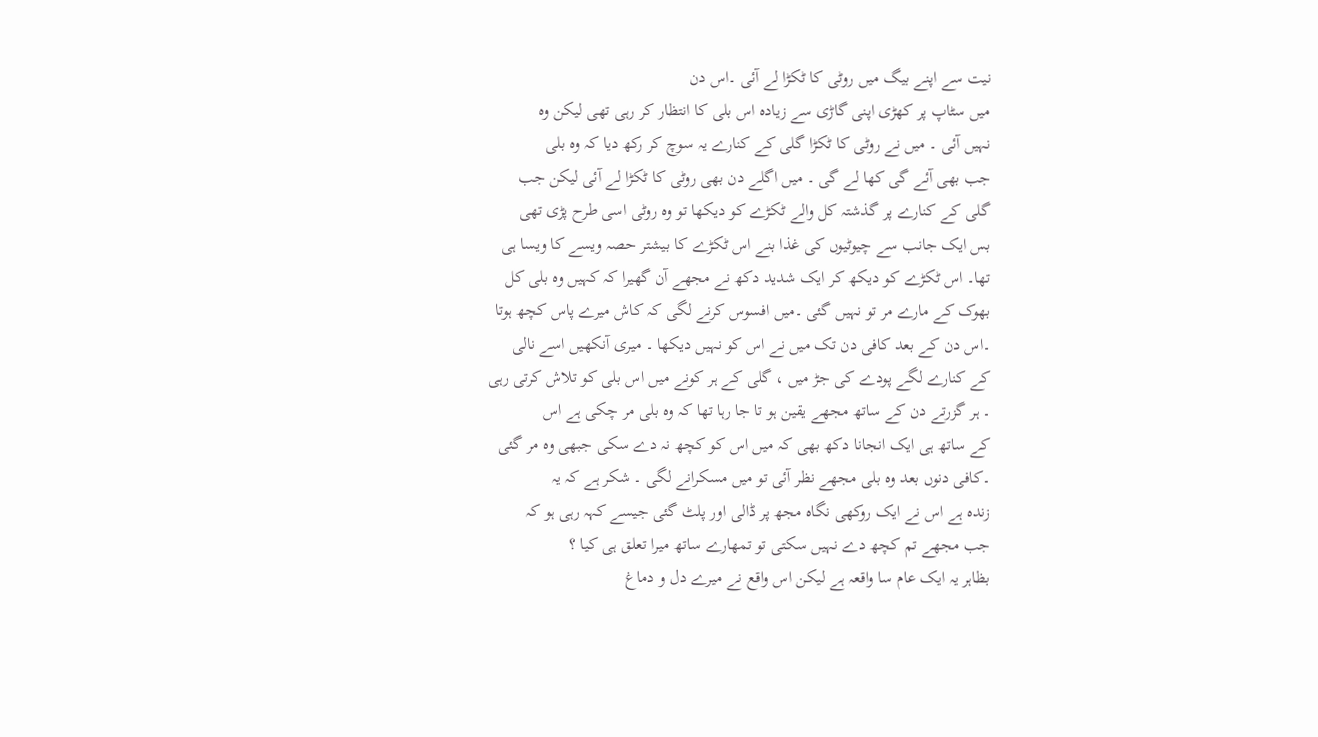نیت سے اپنے بیگ میں روٹی کا ٹکڑا لے آئی ۔اس دن
میں سٹاپ پر کھڑی اپنی گاڑی سے زیادہ اس بلی کا انتظار کر رہی تھی لیکن وہ
نہیں آئی ۔ میں نے روٹی کا ٹکڑا گلی کے کنارے یہ سوچ کر رکھ دیا کہ وہ بلی
جب بھی آئے گی کھا لے گی ۔ میں اگلے دن بھی روٹی کا ٹکڑا لے آئی لیکن جب
گلی کے کنارے پر گذشتہ کل والے ٹکڑے کو دیکھا تو وہ روٹی اسی طرح پڑی تھی
بس ایک جانب سے چیوٹیوں کی غذا بنے اس ٹکڑے کا بیشتر حصہ ویسے کا ویسا ہی
تھا۔ اس ٹکڑے کو دیکھ کر ایک شدید دکھ نے مجھے آن گھیرا کہ کہیں وہ بلی کل
بھوک کے مارے مر تو نہیں گئی ۔میں افسوس کرنے لگی کہ کاش میرے پاس کچھ ہوتا
۔اس دن کے بعد کافی دن تک میں نے اس کو نہیں دیکھا ۔ میری آنکھیں اسے نالی
کے کنارے لگے پودے کی جڑ میں ، گلی کے ہر کونے میں اس بلی کو تلاش کرتی رہی
۔ ہر گزرتے دن کے ساتھ مجھے یقین ہو تا جا رہا تھا کہ وہ بلی مر چکی ہے اس
کے ساتھ ہی ایک انجانا دکھ بھی کہ میں اس کو کچھ نہ دے سکی جبھی وہ مر گئی
۔کافی دنوں بعد وہ بلی مجھے نظر آئی تو میں مسکرانے لگی ۔ شکر ہے کہ یہ
زندہ ہے اس نے ایک روکھی نگاہ مجھ پر ڈالی اور پلٹ گئی جیسے کہہ رہی ہو کہ
جب مجھے تم کچھ دے نہیں سکتی تو تمھارے ساتھ میرا تعلق ہی کیا ؟
بظاہر یہ ایک عام سا واقعہ ہے لیکن اس واقع نے میرے دل و دماغ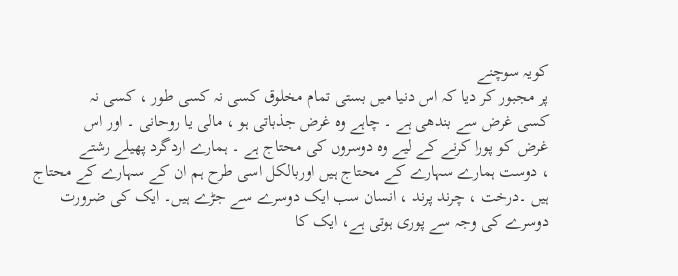کویہ سوچنے
پر مجبور کر دیا کہ اس دنیا میں بستی تمام مخلوق کسی نہ کسی طور ، کسی نہ
کسی غرض سے بندھی ہے ۔ چاہے وہ غرض جذباتی ہو ، مالی یا روحانی ۔ اور اس
غرض کو پورا کرنے کے لیے وہ دوسروں کی محتاج ہے ۔ ہمارے اردگرد پھیلے رشتے
، دوست ہمارے سہارے کے محتاج ہیں اوربالکل اسی طرح ہم ان کے سہارے کے محتاج
ہیں ۔درخت ، چرند پرند ، انسان سب ایک دوسرے سے جڑے ہیں۔ ایک کی ضرورت
دوسرے کی وجہ سے پوری ہوتی ہے، ایک کا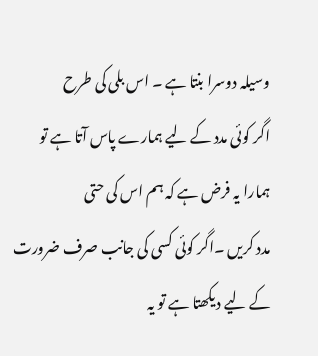وسیلہ دوسرا بنتا ہے ۔ اس بلی کی طرح
اگر کوئی مدد کے لیے ہمارے پاس آتا ہے تو ہمارا یہ فرض ہے کہ ہم اس کی حتی
مدد کریں ۔اگر کوئی کسی کی جانب صرف ضرورت کے لیے دیکھتا ہے تو یہ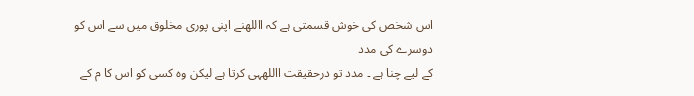اس شخص کی خوش قسمتی ہے کہ االلهنے اپنی پوری مخلوق میں سے اس کو دوسرے کی مدد
کے لیے چنا ہے ۔ مدد تو درحقیقت االلهہی کرتا ہے لیکن وہ کسی کو اس کا م کے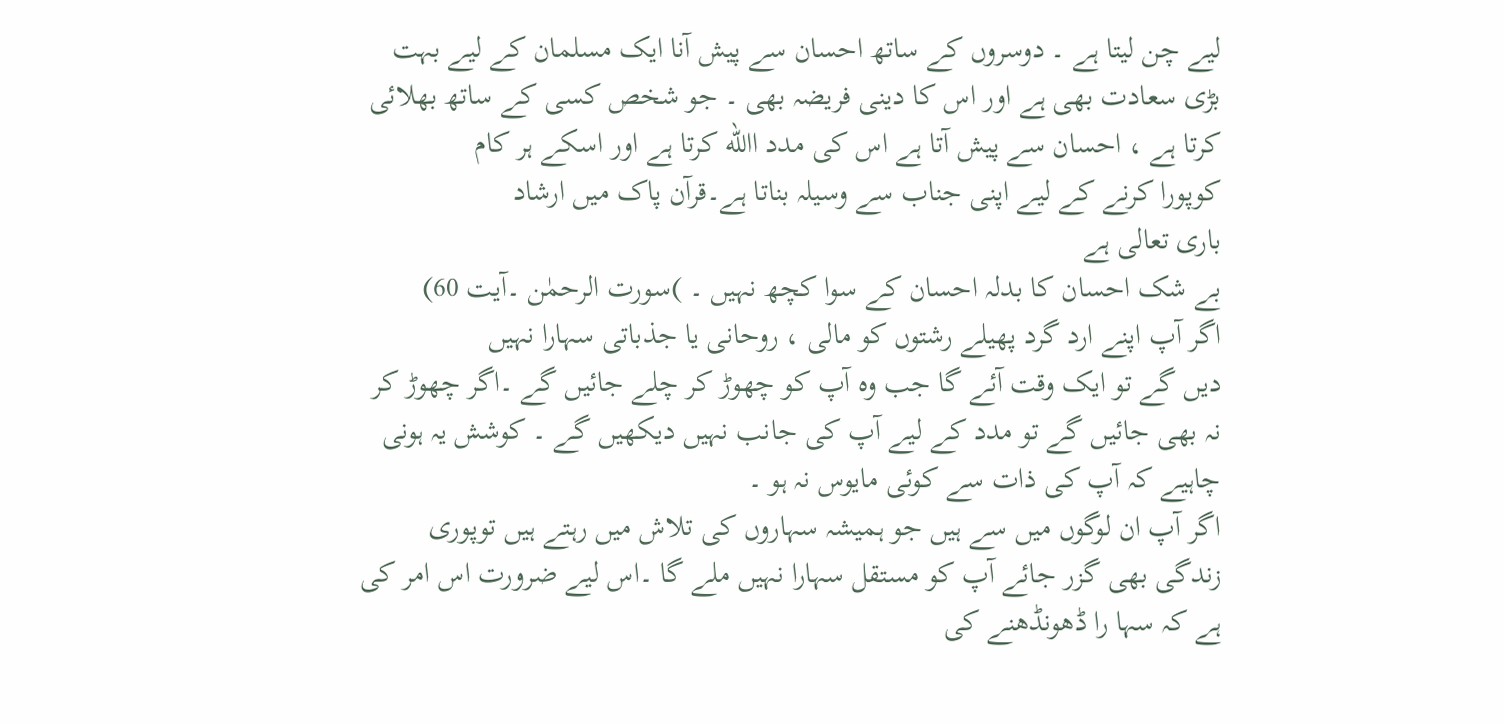لیے چن لیتا ہے ۔ دوسروں کے ساتھ احسان سے پیش آنا ایک مسلمان کے لیے بہت
بڑی سعادت بھی ہے اور اس کا دینی فریضہ بھی ۔ جو شخص کسی کے ساتھ بھلائی
کرتا ہے ، احسان سے پیش آتا ہے اس کی مدد االله کرتا ہے اور اسکے ہر کام
کوپورا کرنے کے لیے اپنی جناب سے وسیلہ بناتا ہے۔قرآن پاک میں ارشاد
باری تعالی ہے
بے شک احسان کا بدلہ احسان کے سوا کچھ نہیں ۔ )سورت الرحمٰن ۔آیت 60)
اگر آپ اپنے ارد گرد پھیلے رشتوں کو مالی ، روحانی یا جذباتی سہارا نہیں
دیں گے تو ایک وقت آئے گا جب وہ آپ کو چھوڑ کر چلے جائیں گے ۔اگر چھوڑ کر
نہ بھی جائیں گے تو مدد کے لیے آپ کی جانب نہیں دیکھیں گے ۔ کوشش یہ ہونی
چاہیے کہ آپ کی ذات سے کوئی مایوس نہ ہو ۔
اگر آپ ان لوگوں میں سے ہیں جو ہمیشہ سہاروں کی تلاش میں رہتے ہیں توپوری
زندگی بھی گزر جائے آپ کو مستقل سہارا نہیں ملے گا ۔اس لیے ضرورت اس امر کی
ہے کہ سہا را ڈھونڈھنے کی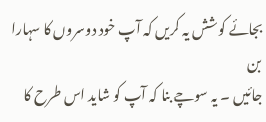بجائے کوشش یہ کریں کہ آپ خود دوسروں کا سہارا بن
جائیں ۔ یہ سوچے بنا کہ آپ کو شاید اس طرح کا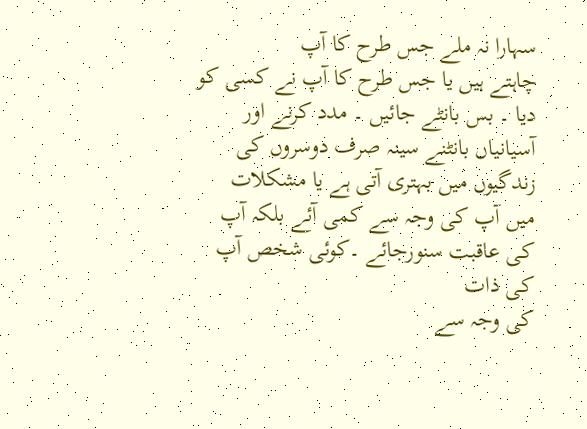سہارا نہ ملے جس طرح کا آپ
چاہتے ہیں یا جس طرح کا آپ نے کسی کو دیا ۔ بس بانٹے جائیں ۔ مدد کرنے اور
آسیانیاں بانٹنے سینہ صرف دوسروں کی زندگیوں میں بہتری آتی ہے یا مشکلات
میں آپ کی وجہ سے کمی آئے بلکہ آپ کی عاقبت سنورجائے ۔کوئی شخص آپ کی ذات
کی وجہ سے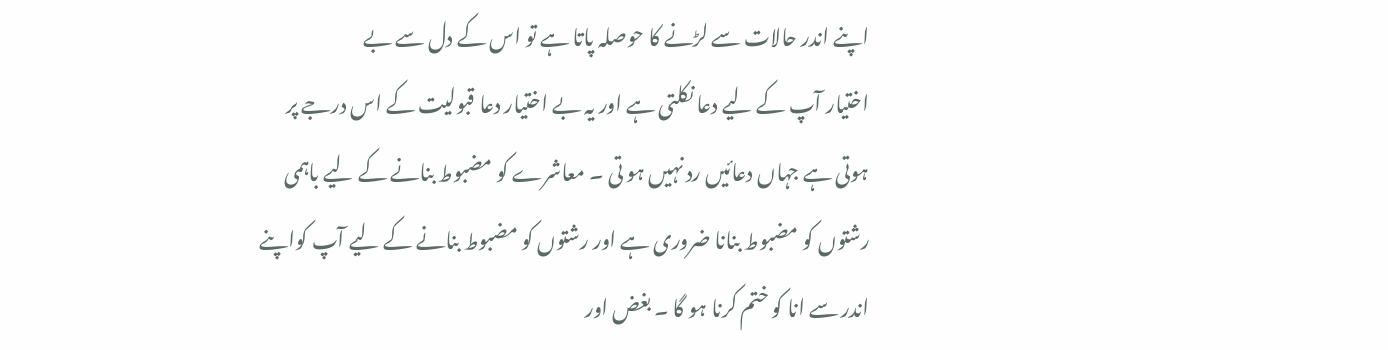اپنے اندر حالات سے لڑنے کا حوصلہ پاتا ہے تو اس کے دل سے بے
اختیار آپ کے لیے دعا نکلتی ہے اور یہ بے اختیار دعا قبولیت کے اس درجے پر
ہوتی ہے جہاں دعائیں رد نہیں ہو تی ۔ معاشرے کو مضبوط بنانے کے لیے باہمی
رشتوں کو مضبوط بنانا ضروری ہے اور رشتوں کو مضبوط بنانے کے لیے آپ کواپنے
اندر سے انا کو ختم کرنا ہو گا ۔ بغض اور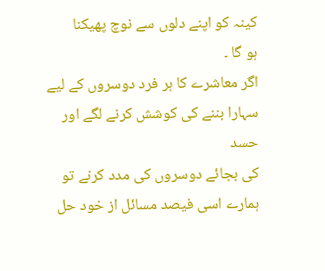کینہ کو اپنے دلوں سے نوچ پھیکنا
ہو گا ۔
اگر معاشرے کا ہر فرد دوسروں کے لیے سہارا بننے کی کوشش کرنے لگے اور حسد
کی بجائے دوسروں کی مدد کرنے تو ہمارے اسی فیصد مسائل از خود حل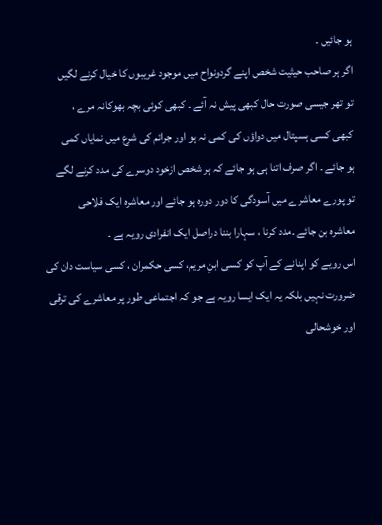ہو جائیں ۔
اگر ہر صاحب حیثیت شخص اپنے گردونواح میں موجود غریبوں کا خیال کرنے لگیں
تو تھر جیسی صورت حال کبھی پیش نہ آئے ۔ کبھی کوئی بچہ بھوکانہ مرے ،
کبھی کسی ہسپتال میں دواؤں کی کمی نہ ہو اور جرائم کی شرع میں نمایاں کمی
ہو جائے ۔ اگر صرف اتنا ہی ہو جائے کہ ہر شخص ازخود دوسرے کی مدد کرنے لگے
تو پورے معاشرے میں آسودگی کا دور دورہ ہو جائے اور معاشرہ ایک فلاحی
معاشرہ بن جائے ۔مدد کرنا ، سہارا بننا دراصل ایک انفرادی رویہ ہے ۔
اس رویے کو اپنانے کے آپ کو کسی ابنِ مریم، کسی حکمران ، کسی سیاست دان کی
ضرورت نہیں بلکہ یہ ایک ایسا رویہ ہے جو کہ اجتماعی طور پر معاشرے کی ترقی
اور خوشحالی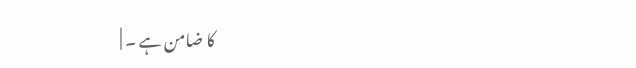کا ضامن ہے ۔ |